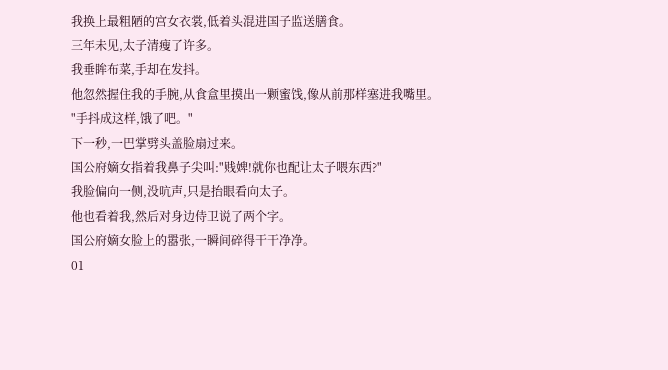我换上最粗陋的宫女衣裳,低着头混进国子监送膳食。
三年未见,太子清瘦了许多。
我垂眸布菜,手却在发抖。
他忽然握住我的手腕,从食盒里摸出一颗蜜饯,像从前那样塞进我嘴里。
"手抖成这样,饿了吧。"
下一秒,一巴掌劈头盖脸扇过来。
国公府嫡女指着我鼻子尖叫:"贱婢!就你也配让太子喂东西?"
我脸偏向一侧,没吭声,只是抬眼看向太子。
他也看着我,然后对身边侍卫说了两个字。
国公府嫡女脸上的嚣张,一瞬间碎得干干净净。
01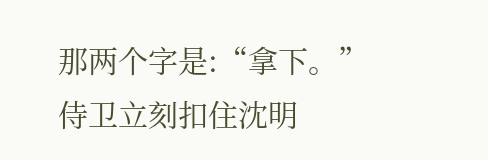那两个字是:“拿下。”
侍卫立刻扣住沈明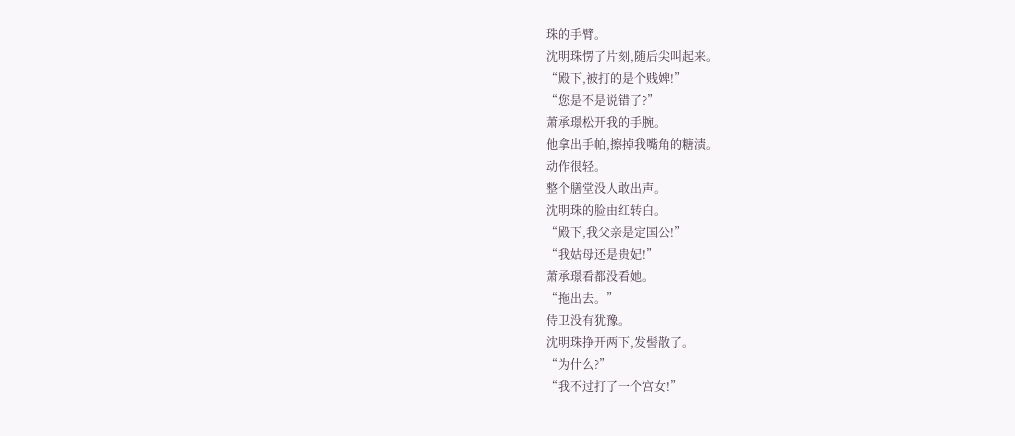珠的手臂。
沈明珠愣了片刻,随后尖叫起来。
“殿下,被打的是个贱婢!”
“您是不是说错了?”
萧承璟松开我的手腕。
他拿出手帕,擦掉我嘴角的糖渍。
动作很轻。
整个膳堂没人敢出声。
沈明珠的脸由红转白。
“殿下,我父亲是定国公!”
“我姑母还是贵妃!”
萧承璟看都没看她。
“拖出去。”
侍卫没有犹豫。
沈明珠挣开两下,发髻散了。
“为什么?”
“我不过打了一个宫女!”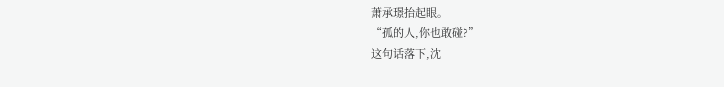萧承璟抬起眼。
“孤的人,你也敢碰?”
这句话落下,沈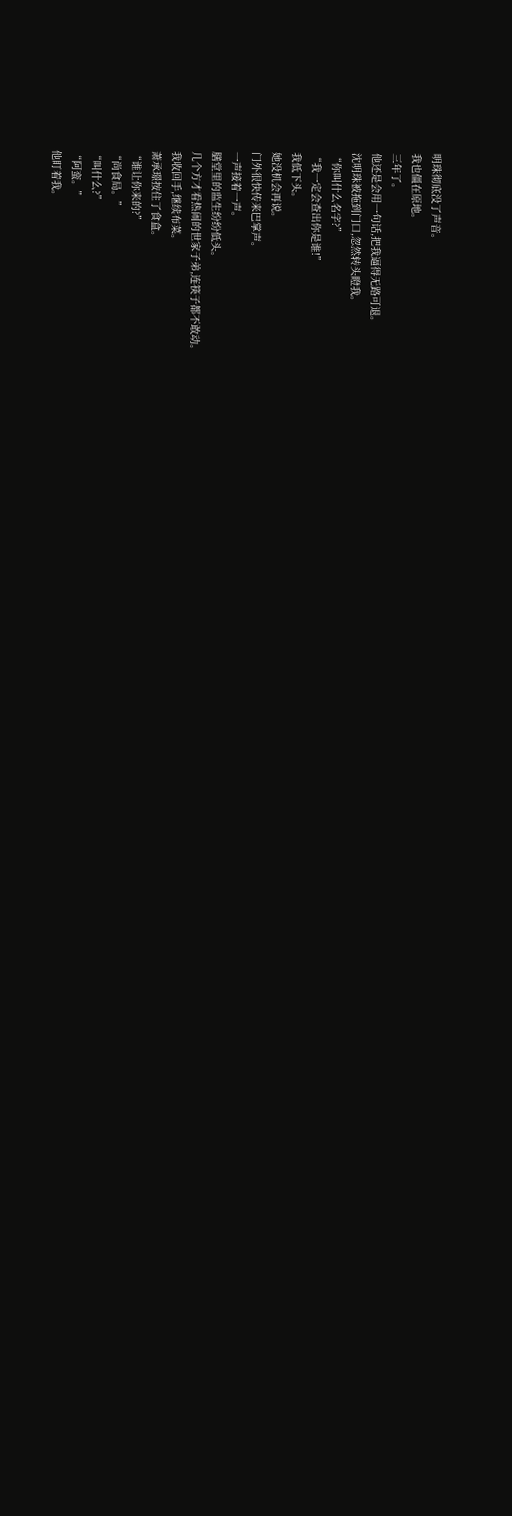明珠彻底没了声音。
我也僵在原地。
三年了。
他还是会用一句话,把我逼得无路可退。
沈明珠被拖到门口,忽然转头瞪我。
“你叫什么名字?”
“我一定会查出你是谁!”
我低下头。
她没机会再说。
门外很快传来巴掌声。
一声接着一声。
膳堂里的监生纷纷低头。
几个方才看热闹的世家子弟,连筷子都不敢动。
我收回手,继续布菜。
萧承璟按住了食盒。
“谁让你来的?”
“尚食局。”
“叫什么?”
“阿蛮。”
他盯着我。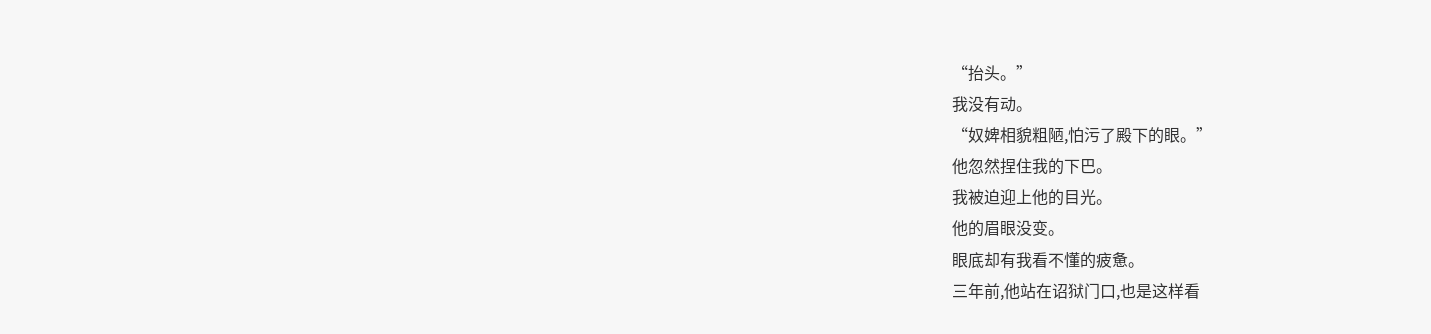“抬头。”
我没有动。
“奴婢相貌粗陋,怕污了殿下的眼。”
他忽然捏住我的下巴。
我被迫迎上他的目光。
他的眉眼没变。
眼底却有我看不懂的疲惫。
三年前,他站在诏狱门口,也是这样看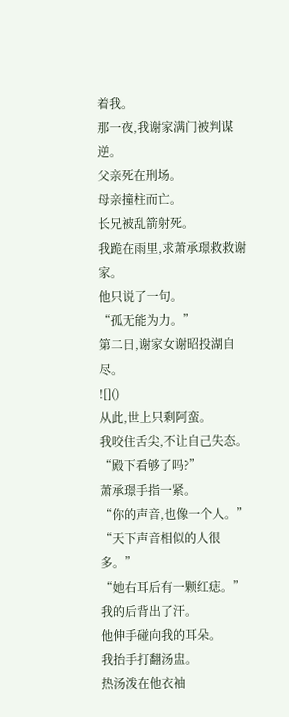着我。
那一夜,我谢家满门被判谋逆。
父亲死在刑场。
母亲撞柱而亡。
长兄被乱箭射死。
我跪在雨里,求萧承璟救救谢家。
他只说了一句。
“孤无能为力。”
第二日,谢家女谢昭投湖自尽。
![]()
从此,世上只剩阿蛮。
我咬住舌尖,不让自己失态。
“殿下看够了吗?”
萧承璟手指一紧。
“你的声音,也像一个人。”
“天下声音相似的人很多。”
“她右耳后有一颗红痣。”
我的后背出了汗。
他伸手碰向我的耳朵。
我抬手打翻汤盅。
热汤泼在他衣袖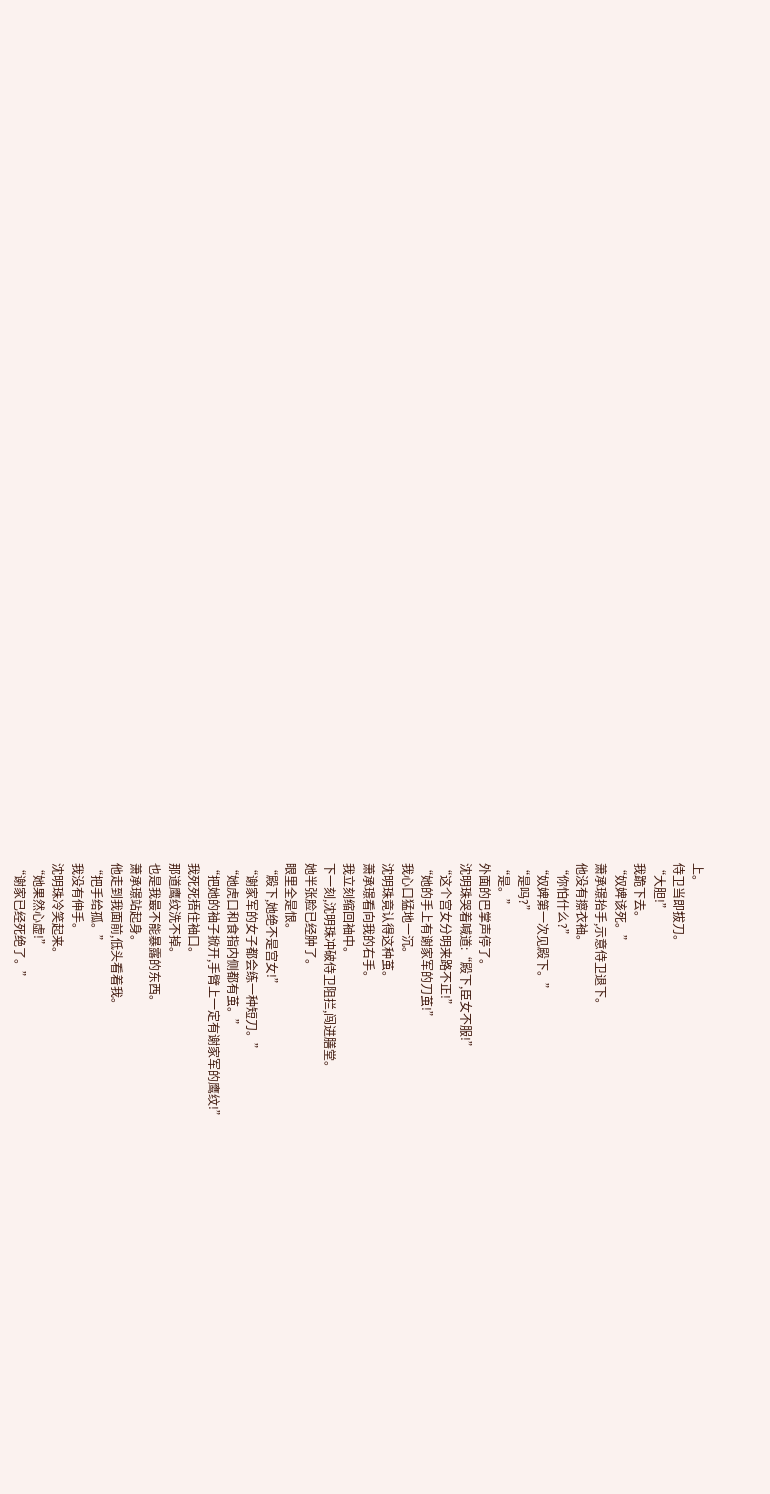上。
侍卫当即拔刀。
“大胆!”
我跪下去。
“奴婢该死。”
萧承璟抬手,示意侍卫退下。
他没有擦衣袖。
“你怕什么?”
“奴婢第一次见殿下。”
“是吗?”
“是。”
外面的巴掌声停了。
沈明珠哭着喊道:“殿下,臣女不服!”
“这个宫女分明来路不正!”
“她的手上有谢家军的刀茧!”
我心口猛地一沉。
沈明珠竟认得这种茧。
萧承璟看向我的右手。
我立刻缩回袖中。
下一刻,沈明珠冲破侍卫阻拦,闯进膳堂。
她半张脸已经肿了。
眼里全是恨。
“殿下,她绝不是宫女!”
“谢家军的女子都会练一种短刀。”
“她虎口和食指内侧都有茧。”
“把她的袖子掀开,手臂上一定有谢家军的鹰纹!”
我死死捂住袖口。
那道鹰纹洗不掉。
也是我最不能暴露的东西。
萧承璟站起身。
他走到我面前,低头看着我。
“把手给孤。”
我没有伸手。
沈明珠冷笑起来。
“她果然心虚!”
“谢家已经死绝了。”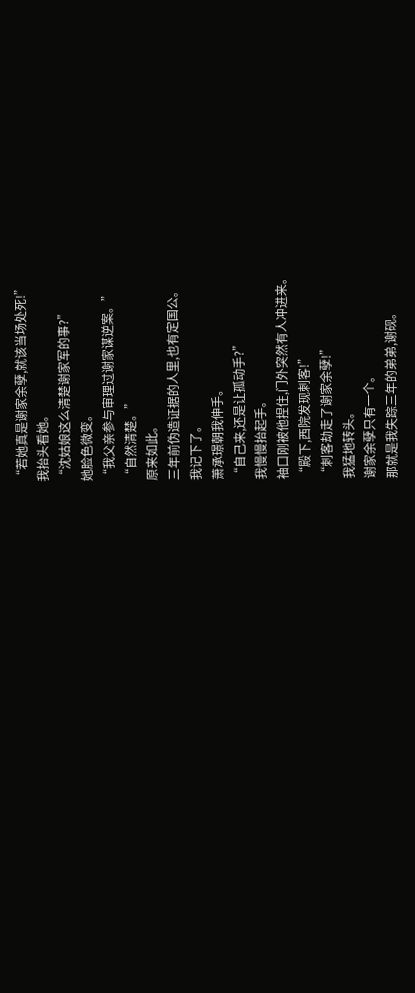“若她真是谢家余孽,就该当场处死!”
我抬头看她。
“沈姑娘这么清楚谢家军的事?”
她脸色微变。
“我父亲参与审理过谢家谋逆案。”
“自然清楚。”
原来如此。
三年前伪造证据的人里,也有定国公。
我记下了。
萧承璟朝我伸手。
“自己来,还是让孤动手?”
我慢慢抬起手。
袖口刚被他捏住,门外突然有人冲进来。
“殿下,西院发现刺客!”
“刺客劫走了谢家余孽!”
我猛地转头。
谢家余孽只有一个。
那就是我失踪三年的弟弟,谢砚。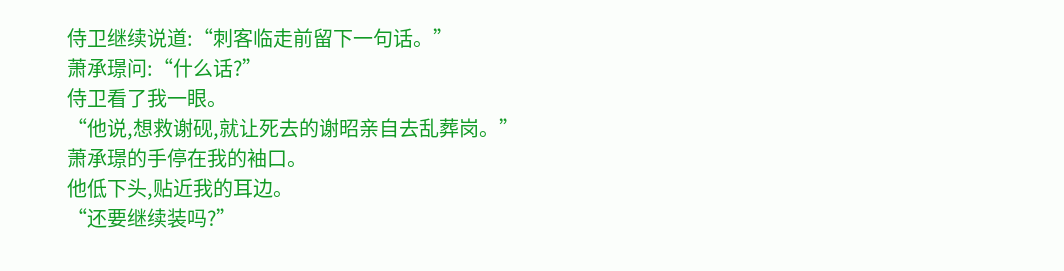侍卫继续说道:“刺客临走前留下一句话。”
萧承璟问:“什么话?”
侍卫看了我一眼。
“他说,想救谢砚,就让死去的谢昭亲自去乱葬岗。”
萧承璟的手停在我的袖口。
他低下头,贴近我的耳边。
“还要继续装吗?”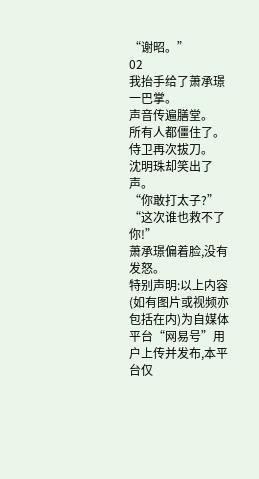“谢昭。”
02
我抬手给了萧承璟一巴掌。
声音传遍膳堂。
所有人都僵住了。
侍卫再次拔刀。
沈明珠却笑出了声。
“你敢打太子?”
“这次谁也救不了你!”
萧承璟偏着脸,没有发怒。
特别声明:以上内容(如有图片或视频亦包括在内)为自媒体平台“网易号”用户上传并发布,本平台仅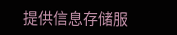提供信息存储服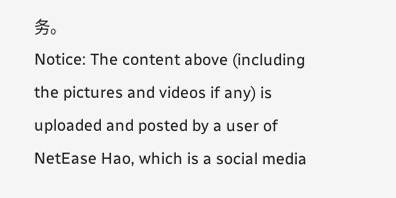务。
Notice: The content above (including the pictures and videos if any) is uploaded and posted by a user of NetEase Hao, which is a social media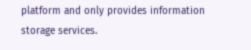platform and only provides information storage services.